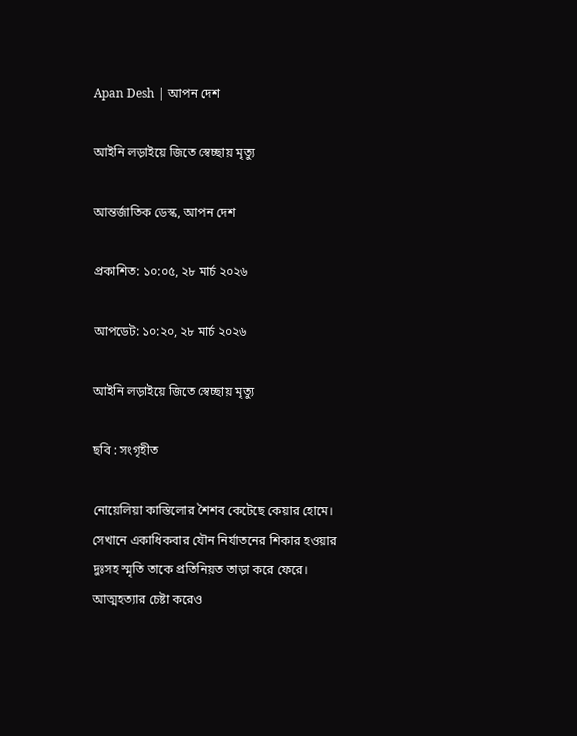Apan Desh | আপন দেশ

আইনি লড়াইয়ে জিতে স্বেচ্ছায় মৃত্যু

আন্তর্জাতিক ডেস্ক, আপন দেশ

প্রকাশিত: ১০:০৫, ২৮ মার্চ ২০২৬

আপডেট: ১০:২০, ২৮ মার্চ ২০২৬

আইনি লড়াইয়ে জিতে স্বেচ্ছায় মৃত্যু

ছবি : সংগৃহীত

নোয়েলিয়া কাস্তিলোর শৈশব কেটেছে কেয়ার হোমে। সেখানে একাধিকবার যৌন নির্যাতনের শিকার হওয়ার দুঃসহ স্মৃতি তাকে প্রতিনিয়ত তাড়া করে ফেরে। আত্মহত্যার চেষ্টা করেও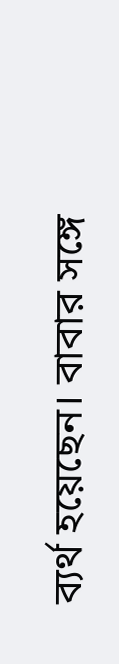ব্যর্থ হয়েছেন। বাবার সঙ্গে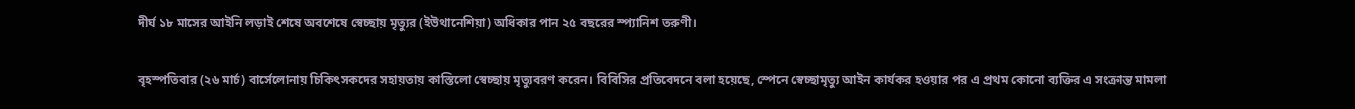দীর্ঘ ১৮ মাসের আইনি লড়াই শেষে অবশেষে স্বেচ্ছায় মৃত্যুর (ইউথানেশিয়া) অধিকার পান ২৫ বছরের স্প্যানিশ তরুণী।

বৃহস্পতিবার (২৬ মার্চ) বার্সেলোনায় চিকিৎসকদের সহায়তায় কাস্তিলো স্বেচ্ছায় মৃত্যুবরণ করেন। বিবিসির প্রতিবেদনে বলা হয়েছে, স্পেনে স্বেচ্ছামৃত্যু আইন কার্যকর হওয়ার পর এ প্রথম কোনো ব্যক্তির এ সংক্রান্ত মামলা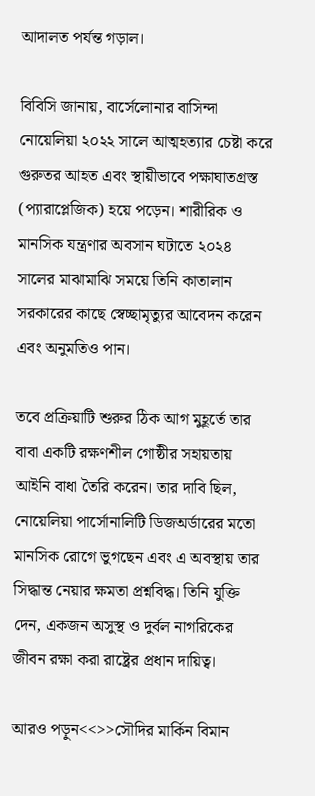আদালত পর্যন্ত গড়াল।

বিবিসি জানায়, বার্সেলোনার বাসিন্দা নোয়েলিয়া ২০২২ সালে আত্মহত্যার চেষ্টা করে গুরুতর আহত এবং স্থায়ীভাবে পক্ষাঘাতগ্রস্ত (প্যারাপ্লেজিক) হয়ে পড়েন। শারীরিক ও মানসিক যন্ত্রণার অবসান ঘটাতে ২০২৪ সালের মাঝামাঝি সময়ে তিনি কাতালান সরকারের কাছে স্বেচ্ছামৃত্যুর আবেদন করেন এবং অনুমতিও পান।

তবে প্রক্রিয়াটি শুরুর ঠিক আগ মুহূর্তে তার বাবা একটি রক্ষণশীল গোষ্ঠীর সহায়তায় আইনি বাধা তৈরি করেন। তার দাবি ছিল, নোয়েলিয়া পার্সোনালিটি ডিজঅর্ডারের মতো মানসিক রোগে ভুগছেন এবং এ অবস্থায় তার সিদ্ধান্ত নেয়ার ক্ষমতা প্রশ্নবিদ্ধ। তিনি যুক্তি দেন, একজন অসুস্থ ও দুর্বল নাগরিকের জীবন রক্ষা করা রাষ্ট্রের প্রধান দায়িত্ব।

আরও পড়ুন<<>>সৌদির মার্কিন বিমান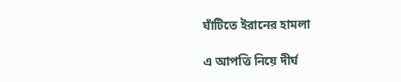ঘাঁটিতে ইরানের হামলা

এ আপত্তি নিয়ে দীর্ঘ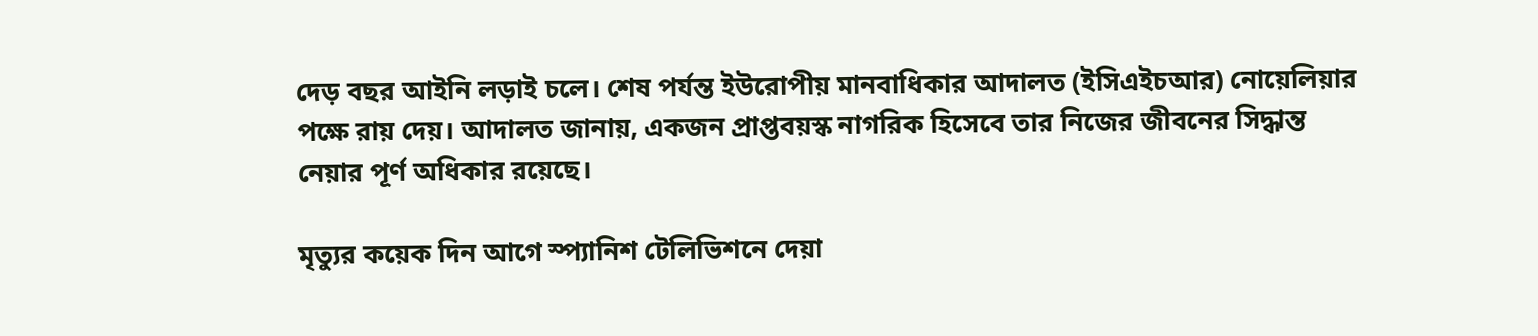দেড় বছর আইনি লড়াই চলে। শেষ পর্যন্ত ইউরোপীয় মানবাধিকার আদালত (ইসিএইচআর) নোয়েলিয়ার পক্ষে রায় দেয়। আদালত জানায়, একজন প্রাপ্তবয়স্ক নাগরিক হিসেবে তার নিজের জীবনের সিদ্ধান্ত নেয়ার পূর্ণ অধিকার রয়েছে।

মৃত্যুর কয়েক দিন আগে স্প্যানিশ টেলিভিশনে দেয়া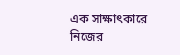এক সাক্ষাৎকারে নিজের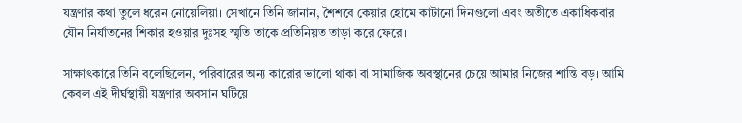যন্ত্রণার কথা তুলে ধরেন নোয়েলিয়া। সেখানে তিনি জানান, শৈশবে কেয়ার হোমে কাটানো দিনগুলো এবং অতীতে একাধিকবার যৌন নির্যাতনের শিকার হওয়ার দুঃসহ স্মৃতি তাকে প্রতিনিয়ত তাড়া করে ফেরে।

সাক্ষাৎকারে তিনি বলেছিলেন, পরিবারের অন্য কারোর ভালো থাকা বা সামাজিক অবস্থানের চেয়ে আমার নিজের শান্তি বড়। আমি কেবল এই দীর্ঘস্থায়ী যন্ত্রণার অবসান ঘটিয়ে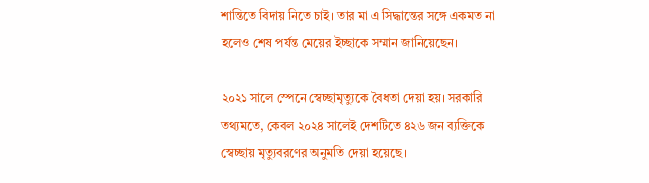শান্তিতে বিদায় নিতে চাই। তার মা এ সিদ্ধান্তের সঙ্গে একমত না হলেও শেষ পর্যন্ত মেয়ের ইচ্ছাকে সম্মান জানিয়েছেন।

২০২১ সালে স্পেনে স্বেচ্ছামৃত্যুকে বৈধতা দেয়া হয়। সরকারি তথ্যমতে, কেবল ২০২৪ সালেই দেশটিতে ৪২৬ জন ব্যক্তিকে স্বেচ্ছায় মৃত্যুবরণের অনুমতি দেয়া হয়েছে।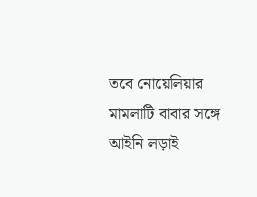তবে নোয়েলিয়ার মামলাটি বাবার সঙ্গে আইনি লড়াই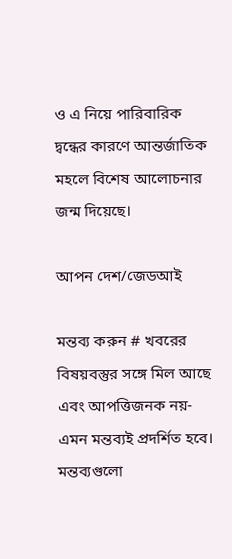ও এ নিয়ে পারিবারিক দ্বন্ধের কারণে আন্তর্জাতিক মহলে বিশেষ আলোচনার জন্ম দিয়েছে।

আপন দেশ/জেডআই

মন্তব্য করুন # খবরের বিষয়বস্তুর সঙ্গে মিল আছে এবং আপত্তিজনক নয়- এমন মন্তব্যই প্রদর্শিত হবে। মন্তব্যগুলো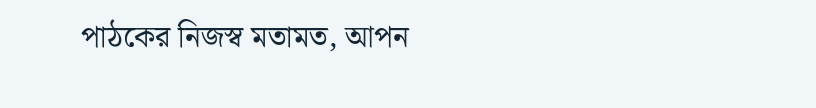পাঠকের নিজস্ব মতামত, আপন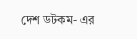দেশ ডটকম- এর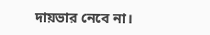দায়ভার নেবে না।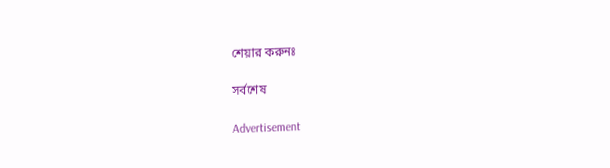শেয়ার করুনঃ

সর্বশেষ

Advertisement